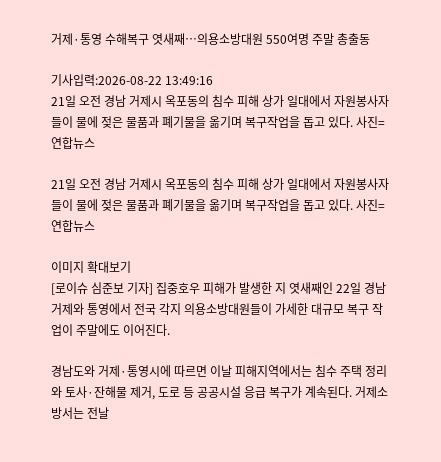거제·통영 수해복구 엿새째…의용소방대원 550여명 주말 총출동

기사입력:2026-08-22 13:49:16
21일 오전 경남 거제시 옥포동의 침수 피해 상가 일대에서 자원봉사자들이 물에 젖은 물품과 폐기물을 옮기며 복구작업을 돕고 있다. 사진=연합뉴스

21일 오전 경남 거제시 옥포동의 침수 피해 상가 일대에서 자원봉사자들이 물에 젖은 물품과 폐기물을 옮기며 복구작업을 돕고 있다. 사진=연합뉴스

이미지 확대보기
[로이슈 심준보 기자] 집중호우 피해가 발생한 지 엿새째인 22일 경남 거제와 통영에서 전국 각지 의용소방대원들이 가세한 대규모 복구 작업이 주말에도 이어진다.

경남도와 거제·통영시에 따르면 이날 피해지역에서는 침수 주택 정리와 토사·잔해물 제거, 도로 등 공공시설 응급 복구가 계속된다. 거제소방서는 전날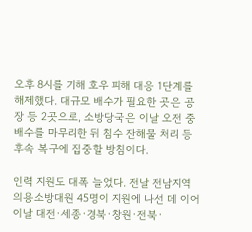오후 8시를 기해 호우 피해 대응 1단계를 해제했다. 대규모 배수가 필요한 곳은 공장 등 2곳으로, 소방당국은 이날 오전 중 배수를 마무리한 뒤 침수 잔해물 처리 등 후속 복구에 집중할 방침이다.

인력 지원도 대폭 늘었다. 전날 전남지역 의용소방대원 45명이 지원에 나선 데 이어 이날 대전·세종·경북·창원·전북·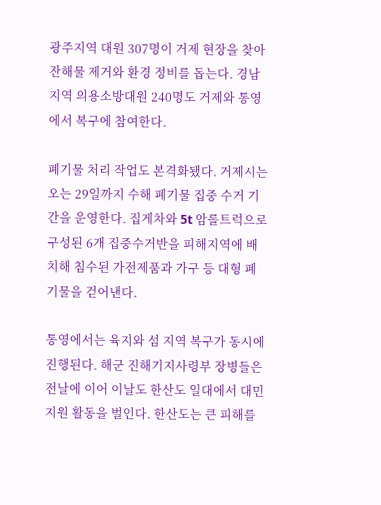광주지역 대원 307명이 거제 현장을 찾아 잔해물 제거와 환경 정비를 돕는다. 경남지역 의용소방대원 240명도 거제와 통영에서 복구에 참여한다.

폐기물 처리 작업도 본격화됐다. 거제시는 오는 29일까지 수해 폐기물 집중 수거 기간을 운영한다. 집게차와 5t 암롤트럭으로 구성된 6개 집중수거반을 피해지역에 배치해 침수된 가전제품과 가구 등 대형 폐기물을 걷어낸다.

통영에서는 육지와 섬 지역 복구가 동시에 진행된다. 해군 진해기지사령부 장병들은 전날에 이어 이날도 한산도 일대에서 대민지원 활동을 벌인다. 한산도는 큰 피해를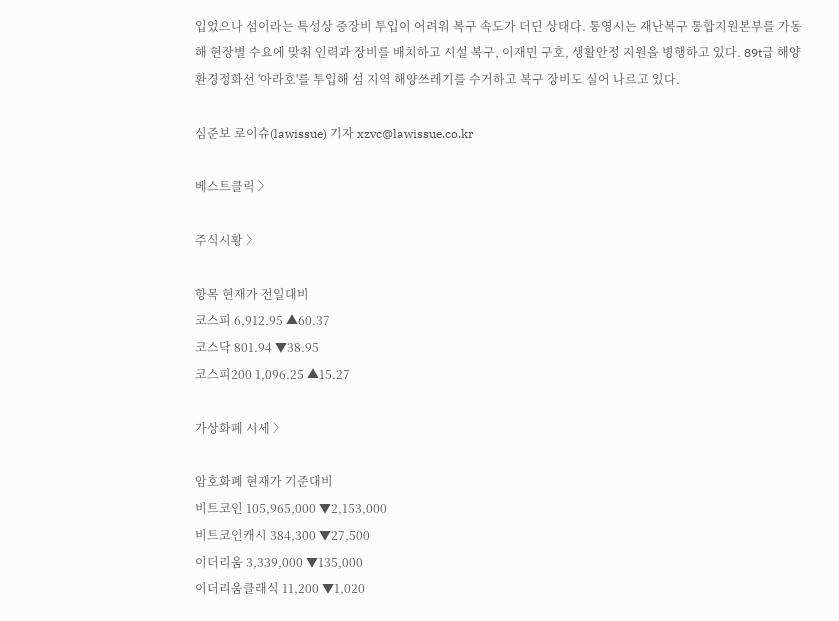입었으나 섬이라는 특성상 중장비 투입이 어려워 복구 속도가 더딘 상태다. 통영시는 재난복구 통합지원본부를 가동해 현장별 수요에 맞춰 인력과 장비를 배치하고 시설 복구, 이재민 구호, 생활안정 지원을 병행하고 있다. 89t급 해양환경정화선 '아라호'를 투입해 섬 지역 해양쓰레기를 수거하고 복구 장비도 실어 나르고 있다.

심준보 로이슈(lawissue) 기자 xzvc@lawissue.co.kr

베스트클릭 〉

주식시황 〉

항목 현재가 전일대비
코스피 6,912.95 ▲60.37
코스닥 801.94 ▼38.95
코스피200 1,096.25 ▲15.27

가상화폐 시세 〉

암호화폐 현재가 기준대비
비트코인 105,965,000 ▼2,153,000
비트코인캐시 384,300 ▼27,500
이더리움 3,339,000 ▼135,000
이더리움클래식 11,200 ▼1,020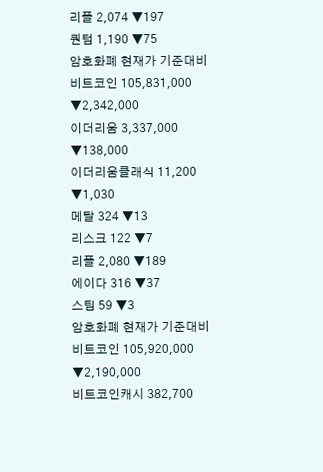리플 2,074 ▼197
퀀텀 1,190 ▼75
암호화폐 현재가 기준대비
비트코인 105,831,000 ▼2,342,000
이더리움 3,337,000 ▼138,000
이더리움클래식 11,200 ▼1,030
메탈 324 ▼13
리스크 122 ▼7
리플 2,080 ▼189
에이다 316 ▼37
스팀 59 ▼3
암호화폐 현재가 기준대비
비트코인 105,920,000 ▼2,190,000
비트코인캐시 382,700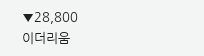▼28,800
이더리움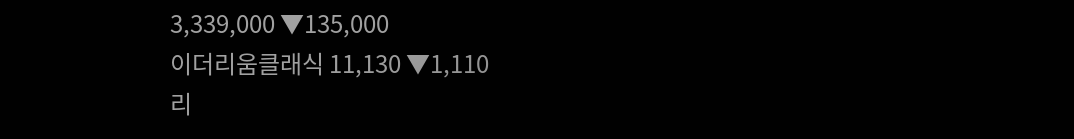3,339,000 ▼135,000
이더리움클래식 11,130 ▼1,110
리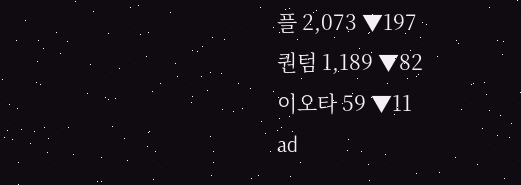플 2,073 ▼197
퀀텀 1,189 ▼82
이오타 59 ▼11
ad